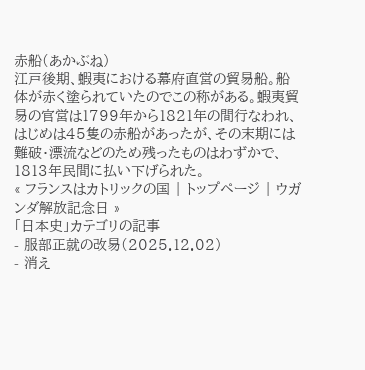赤船(あかぶね)
江戸後期、蝦夷における幕府直営の貿易船。船体が赤く塗られていたのでこの称がある。蝦夷貿易の官営は1799年から1821年の間行なわれ、はじめは45隻の赤船があったが、その末期には難破・漂流などのため残ったものはわずかで、1813年民間に払い下げられた。
« フランスはカトリックの国 | トップページ | ウガンダ解放記念日 »
「日本史」カテゴリの記事
- 服部正就の改易(2025.12.02)
- 消え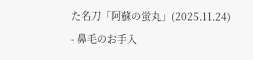た名刀「阿蘇の蛍丸」(2025.11.24)
- 鼻毛のお手入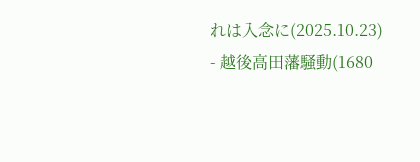れは入念に(2025.10.23)
- 越後高田藩騒動(1680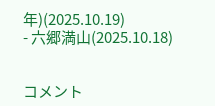年)(2025.10.19)
- 六郷満山(2025.10.18)


コメント